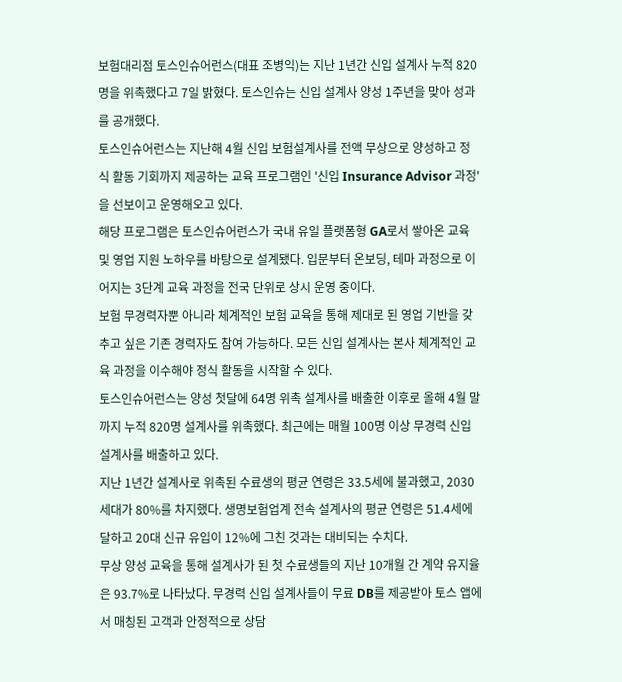보험대리점 토스인슈어런스(대표 조병익)는 지난 1년간 신입 설계사 누적 820명을 위촉했다고 7일 밝혔다. 토스인슈는 신입 설계사 양성 1주년을 맞아 성과를 공개했다.
토스인슈어런스는 지난해 4월 신입 보험설계사를 전액 무상으로 양성하고 정식 활동 기회까지 제공하는 교육 프로그램인 '신입 Insurance Advisor 과정'을 선보이고 운영해오고 있다.
해당 프로그램은 토스인슈어런스가 국내 유일 플랫폼형 GA로서 쌓아온 교육 및 영업 지원 노하우를 바탕으로 설계됐다. 입문부터 온보딩, 테마 과정으로 이어지는 3단계 교육 과정을 전국 단위로 상시 운영 중이다.
보험 무경력자뿐 아니라 체계적인 보험 교육을 통해 제대로 된 영업 기반을 갖추고 싶은 기존 경력자도 참여 가능하다. 모든 신입 설계사는 본사 체계적인 교육 과정을 이수해야 정식 활동을 시작할 수 있다.
토스인슈어런스는 양성 첫달에 64명 위촉 설계사를 배출한 이후로 올해 4월 말까지 누적 820명 설계사를 위촉했다. 최근에는 매월 100명 이상 무경력 신입 설계사를 배출하고 있다.
지난 1년간 설계사로 위촉된 수료생의 평균 연령은 33.5세에 불과했고, 2030세대가 80%를 차지했다. 생명보험업계 전속 설계사의 평균 연령은 51.4세에 달하고 20대 신규 유입이 12%에 그친 것과는 대비되는 수치다.
무상 양성 교육을 통해 설계사가 된 첫 수료생들의 지난 10개월 간 계약 유지율은 93.7%로 나타났다. 무경력 신입 설계사들이 무료 DB를 제공받아 토스 앱에서 매칭된 고객과 안정적으로 상담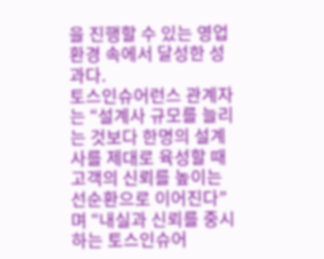을 진행할 수 있는 영업 환경 속에서 달성한 성과다.
토스인슈어런스 관계자는 “설계사 규모를 늘리는 것보다 한명의 설계사를 제대로 육성할 때 고객의 신뢰를 높이는 선순환으로 이어진다”며 “내실과 신뢰를 중시하는 토스인슈어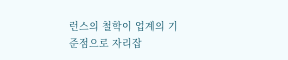런스의 철학이 업계의 기준점으로 자리잡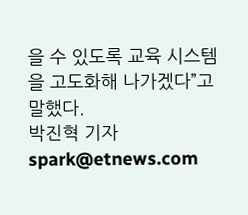을 수 있도록 교육 시스템을 고도화해 나가겠다”고 말했다.
박진혁 기자 spark@etnews.com